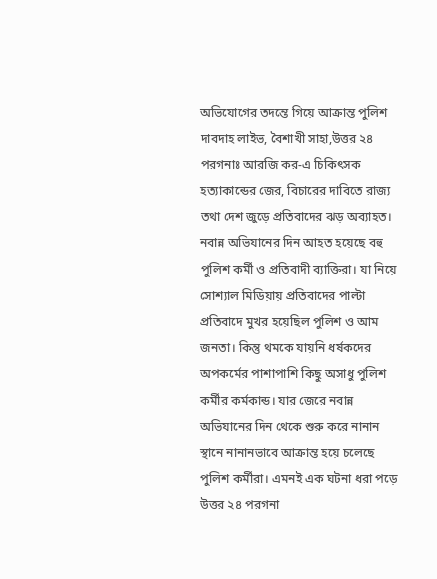অভিযোগের তদন্তে গিয়ে আক্রান্ত পুলিশ
দাবদাহ লাইভ, বৈশাখী সাহা,উত্তর ২৪ পরগনাঃ আরজি কর-এ চিকিৎসক হত্যাকান্ডের জের, বিচারের দাবিতে রাজ্য তথা দেশ জুড়ে প্রতিবাদের ঝড় অব্যাহত। নবান্ন অভিযানের দিন আহত হয়েছে বহু পুলিশ কর্মী ও প্রতিবাদী ব্যাক্তিরা। যা নিয়ে সোশ্যাল মিডিয়ায় প্রতিবাদের পাল্টা প্রতিবাদে মুখর হয়েছিল পুলিশ ও আম জনতা। কিন্তু থমকে যায়নি ধর্ষকদের অপকর্মের পাশাপাশি কিছু অসাধু পুলিশ কর্মীর কর্মকান্ড। যার জেরে নবান্ন অভিযানের দিন থেকে শুরু করে নানান স্থানে নানানভাবে আক্রান্ত হয়ে চলেছে পুলিশ কর্মীরা। এমনই এক ঘটনা ধরা পড়ে উত্তর ২৪ পরগনা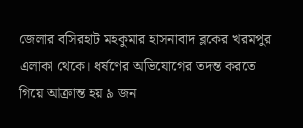জেলার বসিরহাট মহকুমার হাসনাবাদ ব্লকের খরমপুর এলাকা থেকে। ধর্ষণের অভিযোগের তদন্ত করতে গিয়ে আক্রান্ত হয় ৯ জন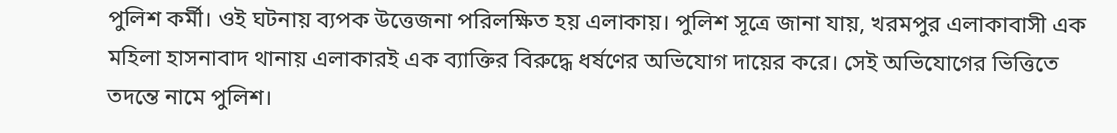পুলিশ কর্মী। ওই ঘটনায় ব্যপক উত্তেজনা পরিলক্ষিত হয় এলাকায়। পুলিশ সূত্রে জানা যায়, খরমপুর এলাকাবাসী এক মহিলা হাসনাবাদ থানায় এলাকারই এক ব্যাক্তির বিরুদ্ধে ধর্ষণের অভিযোগ দায়ের করে। সেই অভিযোগের ভিত্তিতে তদন্তে নামে পুলিশ।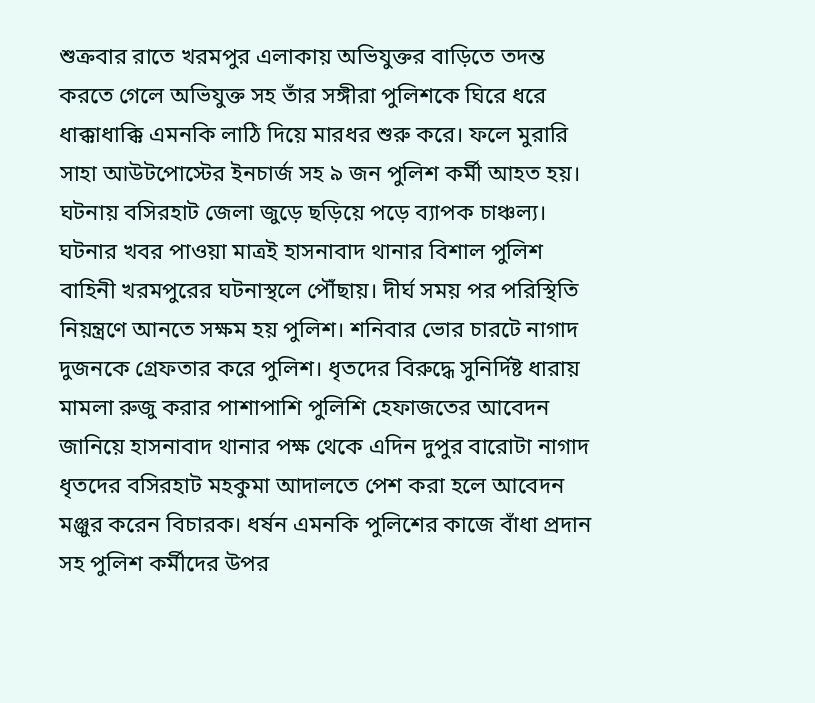শুক্রবার রাতে খরমপুর এলাকায় অভিযুক্তর বাড়িতে তদন্ত করতে গেলে অভিযুক্ত সহ তাঁর সঙ্গীরা পুলিশকে ঘিরে ধরে ধাক্কাধাক্কি এমনকি লাঠি দিয়ে মারধর শুরু করে। ফলে মুরারি সাহা আউটপোস্টের ইনচার্জ সহ ৯ জন পুলিশ কর্মী আহত হয়। ঘটনায় বসিরহাট জেলা জুড়ে ছড়িয়ে পড়ে ব্যাপক চাঞ্চল্য। ঘটনার খবর পাওয়া মাত্রই হাসনাবাদ থানার বিশাল পুলিশ বাহিনী খরমপুরের ঘটনাস্থলে পৌঁছায়। দীর্ঘ সময় পর পরিস্থিতি নিয়ন্ত্রণে আনতে সক্ষম হয় পুলিশ। শনিবার ভোর চারটে নাগাদ দুজনকে গ্রেফতার করে পুলিশ। ধৃতদের বিরুদ্ধে সুনির্দিষ্ট ধারায় মামলা রুজু করার পাশাপাশি পুলিশি হেফাজতের আবেদন জানিয়ে হাসনাবাদ থানার পক্ষ থেকে এদিন দুপুর বারোটা নাগাদ ধৃতদের বসিরহাট মহকুমা আদালতে পেশ করা হলে আবেদন মঞ্জুর করেন বিচারক। ধর্ষন এমনকি পুলিশের কাজে বাঁধা প্রদান সহ পুলিশ কর্মীদের উপর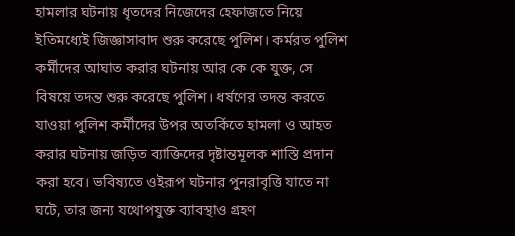হামলার ঘটনায় ধৃতদের নিজেদের হেফাজতে নিয়ে ইতিমধ্যেই জিজ্ঞাসাবাদ শুরু করেছে পুলিশ। কর্মরত পুলিশ কর্মীদের আঘাত করার ঘটনায় আর কে কে যুক্ত, সে বিষয়ে তদন্ত শুরু করেছে পুলিশ। ধর্ষণের তদন্ত করতে যাওয়া পুলিশ কর্মীদের উপর অতর্কিতে হামলা ও আহত করার ঘটনায় জড়িত ব্যাক্তিদের দৃষ্টান্তমূলক শাস্তি প্রদান করা হবে। ভবিষ্যতে ওইরূপ ঘটনার পুনরাবৃত্তি যাতে না ঘটে, তার জন্য যথোপযুক্ত ব্যাবস্থাও গ্রহণ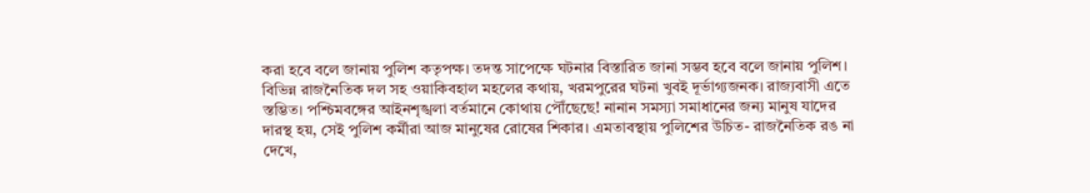করা হবে বলে জানায় পুলিশ কতৃপক্ষ। তদন্ত সাপেক্ষে ঘটনার বিস্তারিত জানা সম্ভব হবে বলে জানায় পুলিশ। বিভিন্ন রাজনৈতিক দল সহ ওয়াকিবহাল মহলের কথায়, খরমপুরের ঘটনা খুবই দূর্ভাগ্যজনক। রাজ্যবাসী এতে স্তম্ভিত। পশ্চিমবঙ্গের আইনশৃঙ্খলা বর্তমানে কোথায় পৌঁছেছে! নানান সমস্যা সমাধানের জন্য মানুষ যাদের দারস্থ হয়, সেই পুলিশ কর্মীরা আজ মানুষের রোষের শিকার। এমতাবস্থায় পুলিশের উচিত- রাজনৈতিক রঙ না দেখে,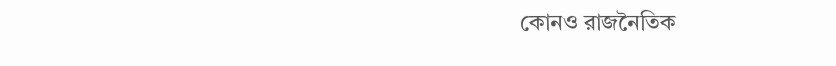কোনও রাজনৈতিক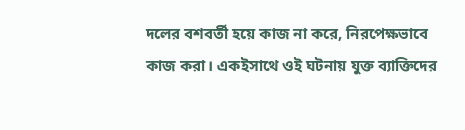দলের বশবর্তী হয়ে কাজ না করে, নিরপেক্ষভাবে কাজ করা। একইসাথে ওই ঘটনায় যুক্ত ব্যাক্তিদের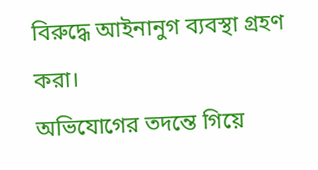বিরুদ্ধে আইনানুগ ব্যবস্থা গ্রহণ করা।
অভিযোগের তদন্তে গিয়ে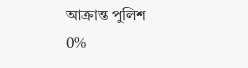আক্রান্ত পুলিশ
0%